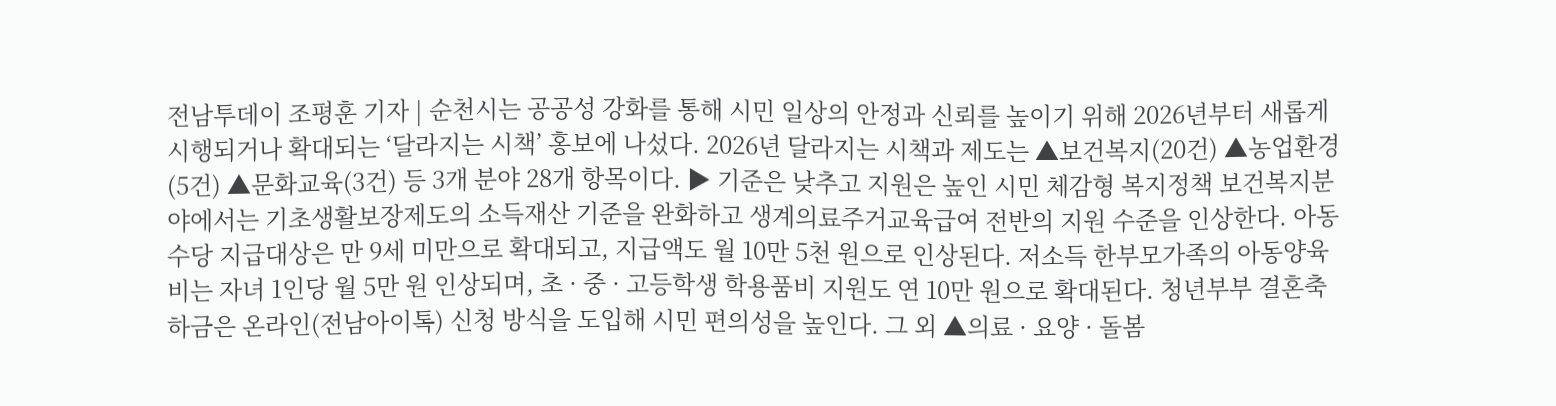전남투데이 조평훈 기자 | 순천시는 공공성 강화를 통해 시민 일상의 안정과 신뢰를 높이기 위해 2026년부터 새롭게 시행되거나 확대되는 ‘달라지는 시책’ 홍보에 나섰다. 2026년 달라지는 시책과 제도는 ▲보건복지(20건) ▲농업환경(5건) ▲문화교육(3건) 등 3개 분야 28개 항목이다. ▶ 기준은 낮추고 지원은 높인 시민 체감형 복지정책 보건복지분야에서는 기초생활보장제도의 소득재산 기준을 완화하고 생계의료주거교육급여 전반의 지원 수준을 인상한다. 아동수당 지급대상은 만 9세 미만으로 확대되고, 지급액도 월 10만 5천 원으로 인상된다. 저소득 한부모가족의 아동양육비는 자녀 1인당 월 5만 원 인상되며, 초 · 중 · 고등학생 학용품비 지원도 연 10만 원으로 확대된다. 청년부부 결혼축하금은 온라인(전남아이톡) 신청 방식을 도입해 시민 편의성을 높인다. 그 외 ▲의료 · 요양 · 돌봄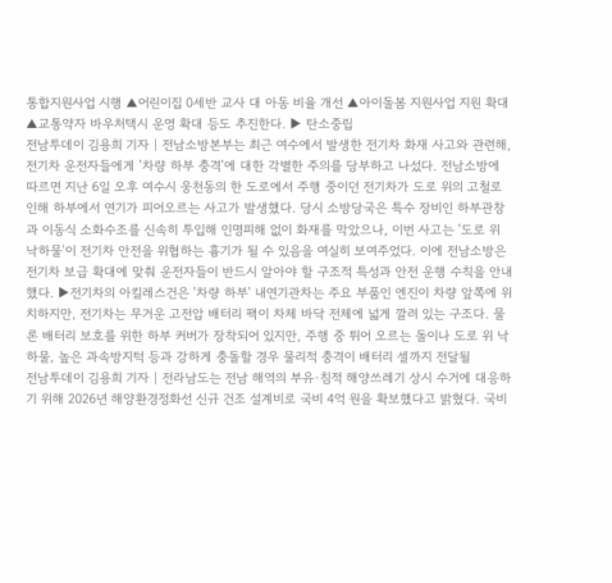통합지원사업 시행 ▲어린이집 0세반 교사 대 아동 비율 개선 ▲아이돌봄 지원사업 지원 확대 ▲교통약자 바우처택시 운영 확대 등도 추진한다. ▶ 탄소중립
전남투데이 김용희 기자 | 전남소방본부는 최근 여수에서 발생한 전기차 화재 사고와 관련해, 전기차 운전자들에게 '차량 하부 충격'에 대한 각별한 주의를 당부하고 나섰다. 전남소방에 따르면 지난 6일 오후 여수시 웅천동의 한 도로에서 주행 중이던 전기차가 도로 위의 고철로 인해 하부에서 연기가 피어오르는 사고가 발생했다. 당시 소방당국은 특수 장비인 하부관창과 이동식 소화수조를 신속히 투입해 인명피해 없이 화재를 막았으나, 이번 사고는 '도로 위 낙하물'이 전기차 안전을 위협하는 흉기가 될 수 있음을 여실히 보여주었다. 이에 전남소방은 전기차 보급 확대에 맞춰 운전자들이 반드시 알아야 할 구조적 특성과 안전 운행 수칙을 안내했다. ▶전기차의 아킬레스건은 '차량 하부' 내연기관차는 주요 부품인 엔진이 차량 앞쪽에 위치하지만, 전기차는 무거운 고전압 배터리 팩이 차체 바닥 전체에 넓게 깔려 있는 구조다. 물론 배터리 보호를 위한 하부 커버가 장착되어 있지만, 주행 중 튀어 오르는 돌이나 도로 위 낙하물, 높은 과속방지턱 등과 강하게 충돌할 경우 물리적 충격이 배터리 셀까지 전달될
전남투데이 김용희 기자 | 전라남도는 전남 해역의 부유·침적 해양쓰레기 상시 수거에 대응하기 위해 2026년 해양환경정화선 신규 건조 설계비로 국비 4억 원을 확보했다고 밝혔다. 국비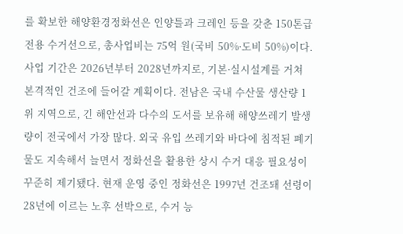를 확보한 해양환경정화선은 인양틀과 크레인 등을 갖춘 150톤급 전용 수거선으로, 총사업비는 75억 원(국비 50%·도비 50%)이다. 사업 기간은 2026년부터 2028년까지로, 기본·실시설계를 거쳐 본격적인 건조에 들어갈 계획이다. 전남은 국내 수산물 생산량 1위 지역으로, 긴 해안선과 다수의 도서를 보유해 해양쓰레기 발생량이 전국에서 가장 많다. 외국 유입 쓰레기와 바다에 침적된 폐기물도 지속해서 늘면서 정화선을 활용한 상시 수거 대응 필요성이 꾸준히 제기됐다. 현재 운영 중인 정화선은 1997년 건조돼 선령이 28년에 이르는 노후 선박으로, 수거 능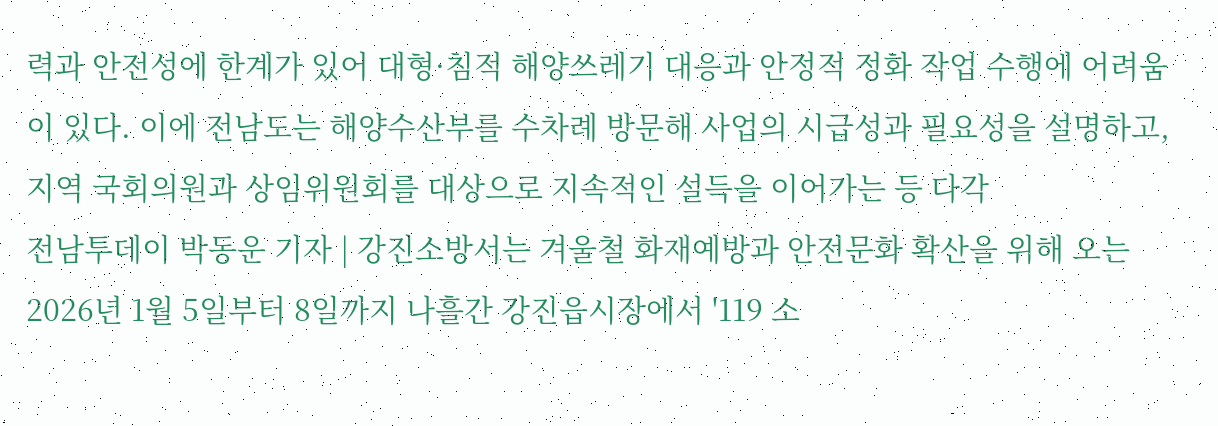력과 안전성에 한계가 있어 대형·침적 해양쓰레기 대응과 안정적 정화 작업 수행에 어려움이 있다. 이에 전남도는 해양수산부를 수차례 방문해 사업의 시급성과 필요성을 설명하고, 지역 국회의원과 상임위원회를 대상으로 지속적인 설득을 이어가는 등 다각
전남투데이 박동운 기자 | 강진소방서는 겨울철 화재예방과 안전문화 확산을 위해 오는 2026년 1월 5일부터 8일까지 나흘간 강진읍시장에서 '119 소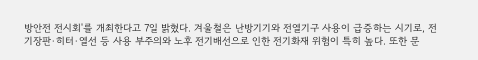방안전 전시회'를 개최한다고 7일 밝혔다. 겨울철은 난방기기와 전열기구 사용이 급증하는 시기로, 전기장판·히터·열선 등 사용 부주의와 노후 전기배선으로 인한 전기화재 위험이 특히 높다. 또한 문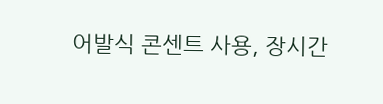어발식 콘센트 사용, 장시간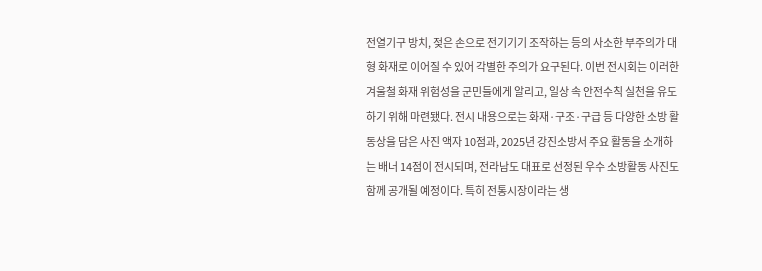전열기구 방치, 젖은 손으로 전기기기 조작하는 등의 사소한 부주의가 대형 화재로 이어질 수 있어 각별한 주의가 요구된다. 이번 전시회는 이러한 겨울철 화재 위험성을 군민들에게 알리고, 일상 속 안전수칙 실천을 유도하기 위해 마련됐다. 전시 내용으로는 화재·구조·구급 등 다양한 소방 활동상을 담은 사진 액자 10점과, 2025년 강진소방서 주요 활동을 소개하는 배너 14점이 전시되며, 전라남도 대표로 선정된 우수 소방활동 사진도 함께 공개될 예정이다. 특히 전통시장이라는 생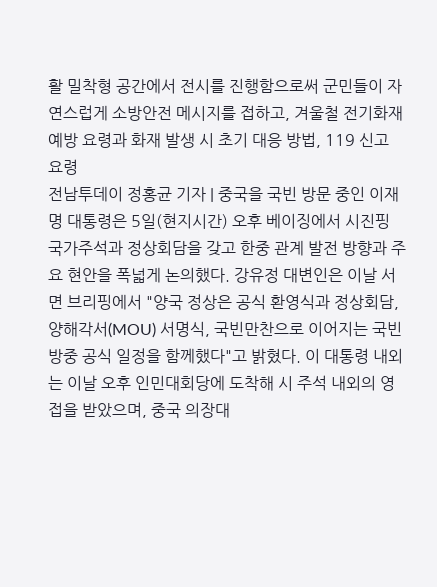활 밀착형 공간에서 전시를 진행함으로써 군민들이 자연스럽게 소방안전 메시지를 접하고, 겨울철 전기화재 예방 요령과 화재 발생 시 초기 대응 방법, 119 신고 요령
전남투데이 정홍균 기자 | 중국을 국빈 방문 중인 이재명 대통령은 5일(현지시간) 오후 베이징에서 시진핑 국가주석과 정상회담을 갖고 한중 관계 발전 방향과 주요 현안을 폭넓게 논의했다. 강유정 대변인은 이날 서면 브리핑에서 "양국 정상은 공식 환영식과 정상회담, 양해각서(MOU) 서명식, 국빈만찬으로 이어지는 국빈 방중 공식 일정을 함께했다"고 밝혔다. 이 대통령 내외는 이날 오후 인민대회당에 도착해 시 주석 내외의 영접을 받았으며, 중국 의장대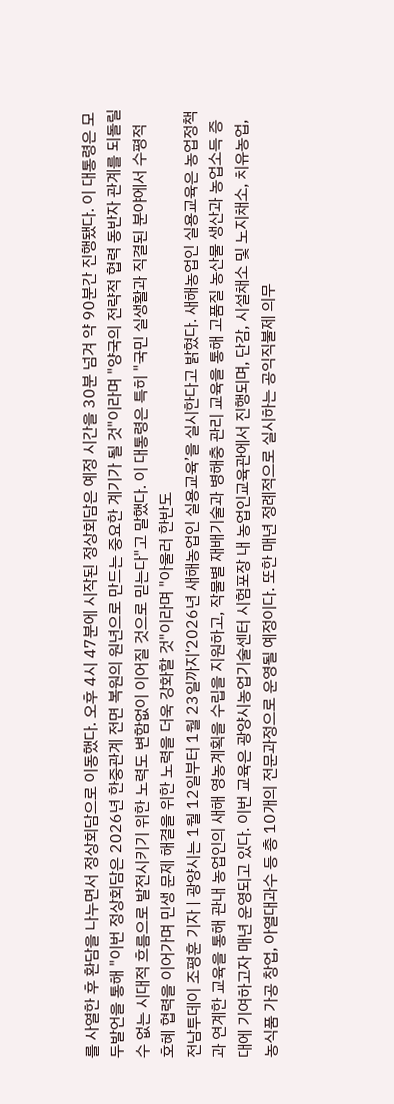를 사열한 후 환담을 나누면서 정상회담으로 이동했다. 오후 4시 47분에 시작된 정상회담은 예정 시간을 30분 넘겨 약 90분간 진행됐다. 이 대통령은 모두발언을 통해 "이번 정상회담은 2026년 한중관계 전면 복원의 원년으로 만드는 중요한 계기가 될 것"이라며 "양국의 전략적 협력 동반자 관계를 되돌릴 수 없는 시대적 흐름으로 발전시키기 위한 노력도 변함없이 이어질 것으로 믿는다"고 말했다. 이 대통령은 특히 "국민 실생활과 직결된 분야에서 수평적 호혜 협력을 이어가며 민생 문제 해결을 위한 노력을 더욱 강화할 것"이라며 "아울러 한반도
전남투데이 조평훈 기자 | 광양시는 1월 12일부터 1월 23일까지‘2026년 새해농업인 실용교육’을 실시한다고 밝혔다. 새해농업인 실용교육은 농업정책과 연계한 교육을 통해 관내 농업인의 새해 영농계획을 수립을 지원하고, 작물별 재배기술과 병해충 관리 교육을 통해 고품질 농산물 생산과 농업소득 증대에 기여하고자 매년 운영되고 있다. 이번 교육은 광양시농업기술센터 시험포장 내 농업인교육관에서 진행되며, 단감, 시설채소 및 노지채소, 치유농업, 농식품 가공 창업, 아열대과수 등 총 10개의 전문과정으로 운영될 예정이다. 또한 매년 정례적으로 실시하는 공익직불제 의무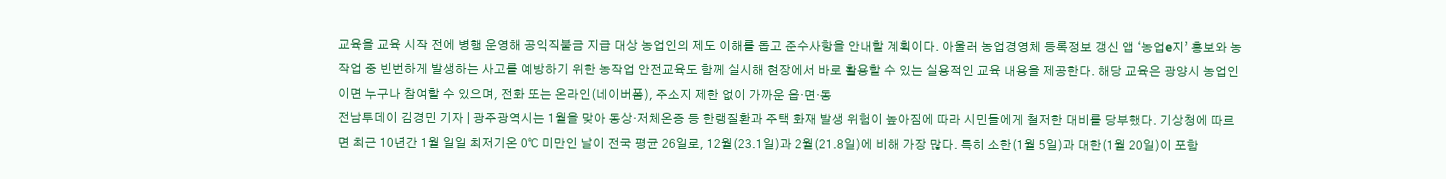교육을 교육 시작 전에 병행 운영해 공익직불금 지급 대상 농업인의 제도 이해를 돕고 준수사항을 안내할 계획이다. 아울러 농업경영체 등록정보 갱신 앱 ‘농업e지’ 홍보와 농작업 중 빈번하게 발생하는 사고를 예방하기 위한 농작업 안전교육도 함께 실시해 현장에서 바로 활용할 수 있는 실용적인 교육 내용을 제공한다. 해당 교육은 광양시 농업인이면 누구나 참여할 수 있으며, 전화 또는 온라인(네이버폼), 주소지 제한 없이 가까운 읍·면·동
전남투데이 김경민 기자 | 광주광역시는 1월을 맞아 동상‧저체온증 등 한랭질환과 주택 화재 발생 위험이 높아짐에 따라 시민들에게 철저한 대비를 당부했다. 기상청에 따르면 최근 10년간 1월 일일 최저기온 0℃ 미만인 날이 전국 평균 26일로, 12월(23.1일)과 2월(21.8일)에 비해 가장 많다. 특히 소한(1월 5일)과 대한(1월 20일)이 포함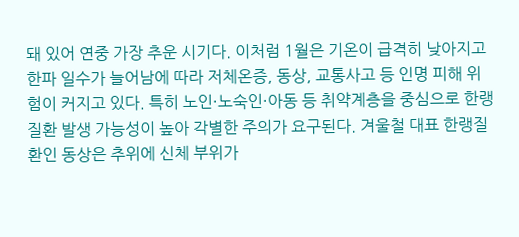돼 있어 연중 가장 추운 시기다. 이처럼 1월은 기온이 급격히 낮아지고 한파 일수가 늘어남에 따라 저체온증, 동상, 교통사고 등 인명 피해 위험이 커지고 있다. 특히 노인·노숙인·아동 등 취약계층을 중심으로 한랭질환 발생 가능성이 높아 각별한 주의가 요구된다. 겨울철 대표 한랭질환인 동상은 추위에 신체 부위가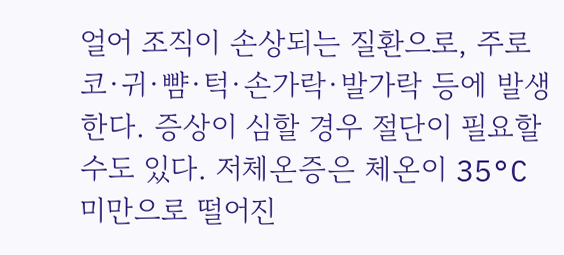얼어 조직이 손상되는 질환으로, 주로 코·귀·뺨·턱·손가락·발가락 등에 발생한다. 증상이 심할 경우 절단이 필요할 수도 있다. 저체온증은 체온이 35°C 미만으로 떨어진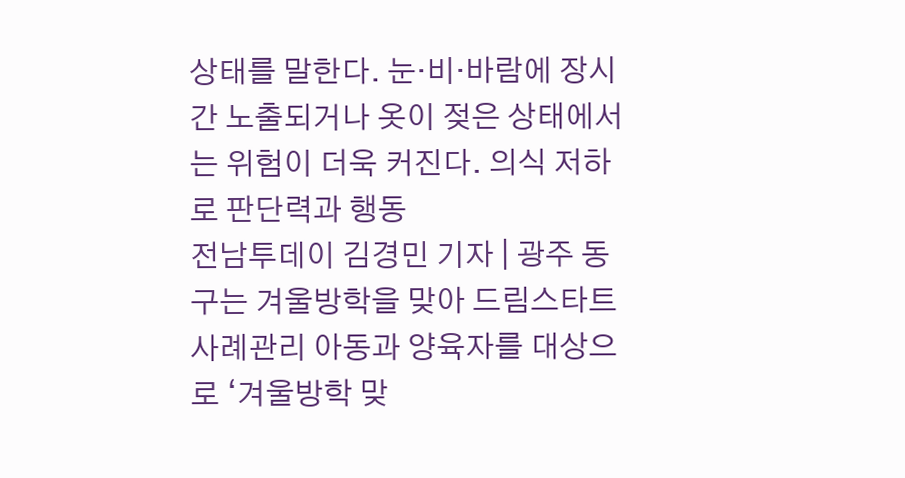상태를 말한다. 눈·비·바람에 장시간 노출되거나 옷이 젖은 상태에서는 위험이 더욱 커진다. 의식 저하로 판단력과 행동
전남투데이 김경민 기자 | 광주 동구는 겨울방학을 맞아 드림스타트 사례관리 아동과 양육자를 대상으로 ‘겨울방학 맞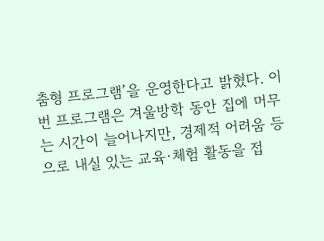춤형 프로그램’을 운영한다고 밝혔다. 이번 프로그램은 겨울방학 동안 집에 머무는 시간이 늘어나지만, 경제적 어려움 등으로 내실 있는 교육·체험 활동을 접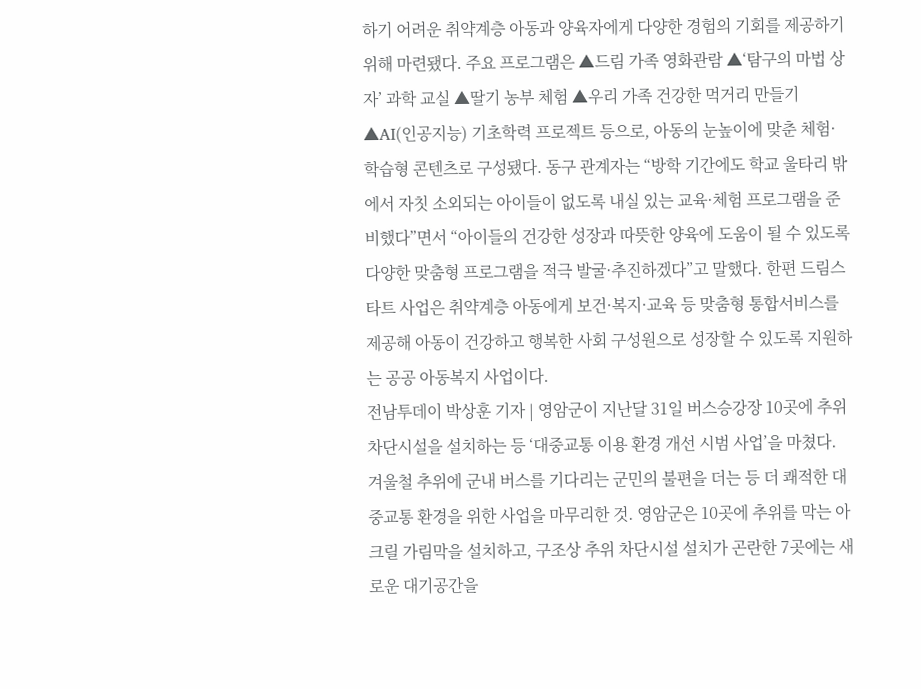하기 어려운 취약계층 아동과 양육자에게 다양한 경험의 기회를 제공하기 위해 마련됐다. 주요 프로그램은 ▲드림 가족 영화관람 ▲‘탐구의 마법 상자’ 과학 교실 ▲딸기 농부 체험 ▲우리 가족 건강한 먹거리 만들기 ▲AI(인공지능) 기초학력 프로젝트 등으로, 아동의 눈높이에 맞춘 체험·학습형 콘텐츠로 구성됐다. 동구 관계자는 “방학 기간에도 학교 울타리 밖에서 자칫 소외되는 아이들이 없도록 내실 있는 교육·체험 프로그램을 준비했다”면서 “아이들의 건강한 성장과 따뜻한 양육에 도움이 될 수 있도록 다양한 맞춤형 프로그램을 적극 발굴·추진하겠다”고 말했다. 한편 드림스타트 사업은 취약계층 아동에게 보건·복지·교육 등 맞춤형 통합서비스를 제공해 아동이 건강하고 행복한 사회 구성원으로 성장할 수 있도록 지원하는 공공 아동복지 사업이다.
전남투데이 박상훈 기자 | 영암군이 지난달 31일 버스승강장 10곳에 추위 차단시설을 설치하는 등 ‘대중교통 이용 환경 개선 시범 사업’을 마쳤다. 겨울철 추위에 군내 버스를 기다리는 군민의 불편을 더는 등 더 쾌적한 대중교통 환경을 위한 사업을 마무리한 것. 영암군은 10곳에 추위를 막는 아크릴 가림막을 설치하고, 구조상 추위 차단시설 설치가 곤란한 7곳에는 새로운 대기공간을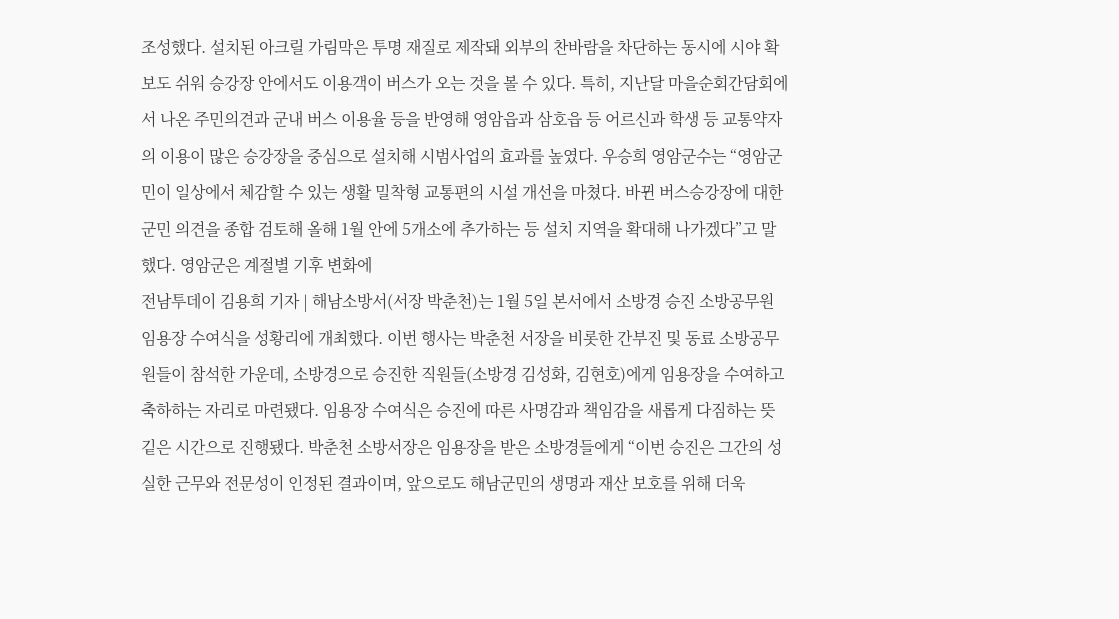조성했다. 설치된 아크릴 가림막은 투명 재질로 제작돼 외부의 찬바람을 차단하는 동시에 시야 확보도 쉬워 승강장 안에서도 이용객이 버스가 오는 것을 볼 수 있다. 특히, 지난달 마을순회간담회에서 나온 주민의견과 군내 버스 이용율 등을 반영해 영암읍과 삼호읍 등 어르신과 학생 등 교통약자의 이용이 많은 승강장을 중심으로 설치해 시범사업의 효과를 높였다. 우승희 영암군수는 “영암군민이 일상에서 체감할 수 있는 생활 밀착형 교통편의 시설 개선을 마쳤다. 바뀐 버스승강장에 대한 군민 의견을 종합 검토해 올해 1월 안에 5개소에 추가하는 등 설치 지역을 확대해 나가겠다”고 말했다. 영암군은 계절별 기후 변화에
전남투데이 김용희 기자 | 해남소방서(서장 박춘천)는 1월 5일 본서에서 소방경 승진 소방공무원 임용장 수여식을 성황리에 개최했다. 이번 행사는 박춘천 서장을 비롯한 간부진 및 동료 소방공무원들이 참석한 가운데, 소방경으로 승진한 직원들(소방경 김성화, 김현호)에게 임용장을 수여하고 축하하는 자리로 마련됐다. 임용장 수여식은 승진에 따른 사명감과 책임감을 새롭게 다짐하는 뜻깉은 시간으로 진행됐다. 박춘천 소방서장은 임용장을 받은 소방경들에게 “이번 승진은 그간의 성실한 근무와 전문성이 인정된 결과이며, 앞으로도 해남군민의 생명과 재산 보호를 위해 더욱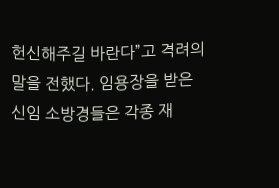헌신해주길 바란다”고 격려의 말을 전했다. 임용장을 받은 신임 소방경들은 각종 재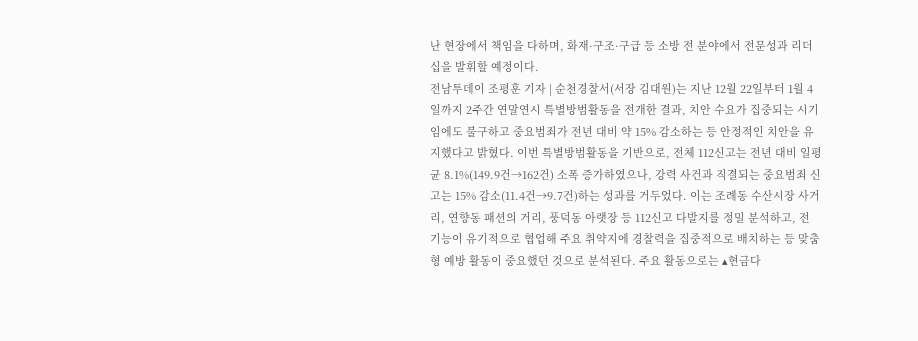난 현장에서 책임을 다하며, 화재·구조·구급 등 소방 전 분야에서 전문성과 리더십을 발휘할 예정이다.
전남투데이 조평훈 기자 | 순천경찰서(서장 김대원)는 지난 12월 22일부터 1월 4일까지 2주간 연말연시 특별방범활동을 전개한 결과, 치안 수요가 집중되는 시기임에도 불구하고 중요범죄가 전년 대비 약 15% 감소하는 등 안정적인 치안을 유지했다고 밝혔다. 이번 특별방범활동을 기반으로, 전체 112신고는 전년 대비 일평균 8.1%(149.9건→162건) 소폭 증가하였으나, 강력 사건과 직결되는 중요범죄 신고는 15% 감소(11.4건→9.7건)하는 성과를 거두었다. 이는 조례동 수산시장 사거리, 연향동 패션의 거리, 풍덕동 아랫장 등 112신고 다발지를 정밀 분석하고, 전 기능이 유기적으로 협업해 주요 취약지에 경찰력을 집중적으로 배치하는 등 맞춤형 예방 활동이 중요했던 것으로 분석된다. 주요 활동으로는 ▴현금다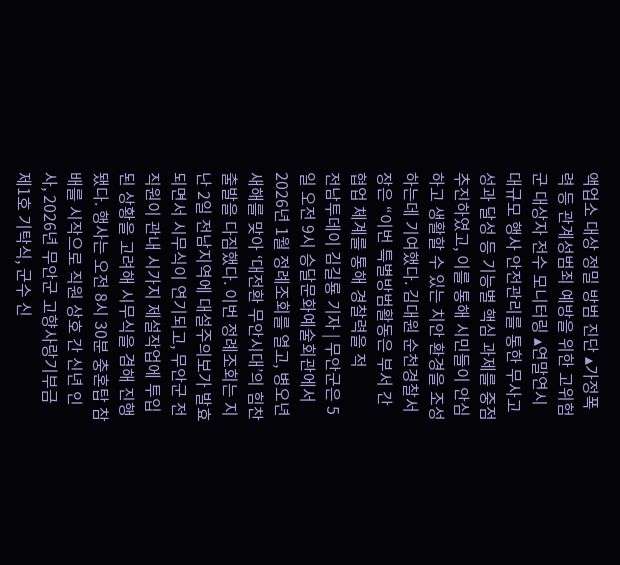액업소 대상 정밀 방범 진단 ▴가정폭력 등 관계성범죄 예방을 위한 고위험군 대상자 전수 모니터링 ▴연말연시 대규모 행사 안전관리를 통한 무사고 성과 달성 등 기능별 핵심 과제를 중점 추진하였고, 이를 통해 시민들이 안심하고 생활할 수 있는 치안 환경을 조성하는데 기여했다. 김대원 순천경찰서장은 “이번 특별방범활동은 부서 간 협업 체계를 통해 경찰력을 적
전남투데이 김길룡 기자 | 무안군은 5일 오전 9시 승달문화예술회관에서 2026년 1월 정례조회를 열고, 병오년 새해를 맞아 ‘대전환 무안시대’의 힘찬 출발을 다짐했다. 이번 정례조회는 지난 2일 전남지역에 대설주의보가 발효되면서 시무식이 연기되고, 무안군 전 직원이 관내 시가지 제설작업에 투입된 상황을 고려해 시무식을 겸해 진행됐다. 행사는 오전 8시 30분 충혼탑 참배를 시작으로 직원 상호 간 신년 인사, 2026년 무안군 고향사랑기부금 제1호 기탁식, 군수 신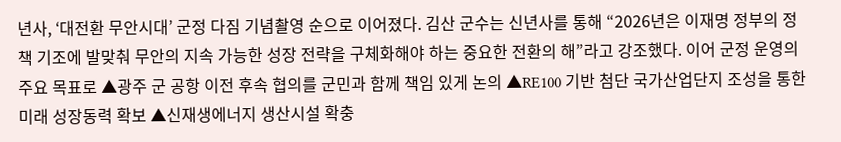년사, ‘대전환 무안시대’ 군정 다짐 기념촬영 순으로 이어졌다. 김산 군수는 신년사를 통해 “2026년은 이재명 정부의 정책 기조에 발맞춰 무안의 지속 가능한 성장 전략을 구체화해야 하는 중요한 전환의 해”라고 강조했다. 이어 군정 운영의 주요 목표로 ▲광주 군 공항 이전 후속 협의를 군민과 함께 책임 있게 논의 ▲RE100 기반 첨단 국가산업단지 조성을 통한 미래 성장동력 확보 ▲신재생에너지 생산시설 확충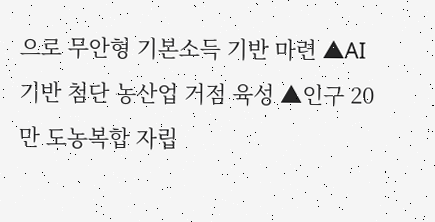으로 무안형 기본소득 기반 마련 ▲AI 기반 첨단 농산업 거점 육성 ▲인구 20만 도농복합 자립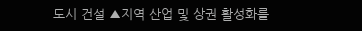도시 건설 ▲지역 산업 및 상권 활성화를